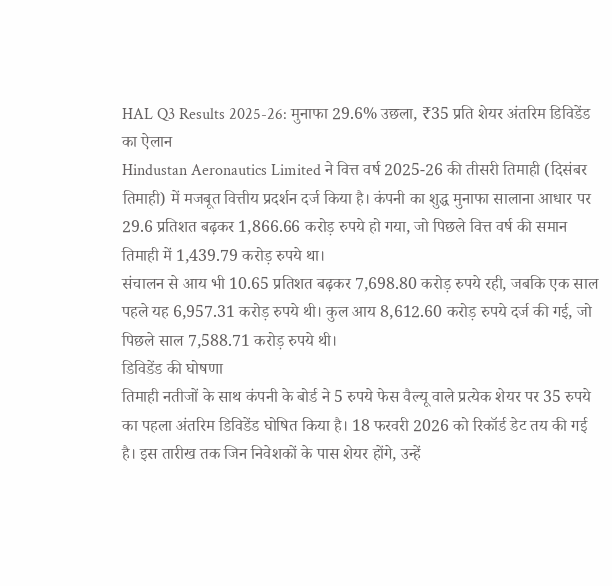HAL Q3 Results 2025-26: मुनाफा 29.6% उछला, ₹35 प्रति शेयर अंतरिम डिविडेंड का ऐलान
Hindustan Aeronautics Limited ने वित्त वर्ष 2025-26 की तीसरी तिमाही (दिसंबर तिमाही) में मजबूत वित्तीय प्रदर्शन दर्ज किया है। कंपनी का शुद्ध मुनाफा सालाना आधार पर 29.6 प्रतिशत बढ़कर 1,866.66 करोड़ रुपये हो गया, जो पिछले वित्त वर्ष की समान तिमाही में 1,439.79 करोड़ रुपये था।
संचालन से आय भी 10.65 प्रतिशत बढ़कर 7,698.80 करोड़ रुपये रही, जबकि एक साल पहले यह 6,957.31 करोड़ रुपये थी। कुल आय 8,612.60 करोड़ रुपये दर्ज की गई, जो पिछले साल 7,588.71 करोड़ रुपये थी।
डिविडेंड की घोषणा
तिमाही नतीजों के साथ कंपनी के बोर्ड ने 5 रुपये फेस वैल्यू वाले प्रत्येक शेयर पर 35 रुपये का पहला अंतरिम डिविडेंड घोषित किया है। 18 फरवरी 2026 को रिकॉर्ड डेट तय की गई है। इस तारीख तक जिन निवेशकों के पास शेयर होंगे, उन्हें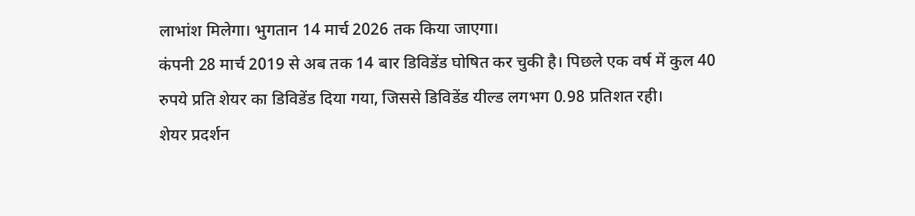लाभांश मिलेगा। भुगतान 14 मार्च 2026 तक किया जाएगा।
कंपनी 28 मार्च 2019 से अब तक 14 बार डिविडेंड घोषित कर चुकी है। पिछले एक वर्ष में कुल 40 रुपये प्रति शेयर का डिविडेंड दिया गया, जिससे डिविडेंड यील्ड लगभग 0.98 प्रतिशत रही।
शेयर प्रदर्शन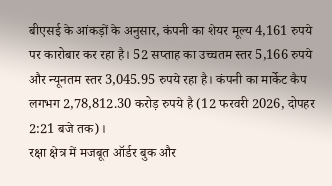बीएसई के आंकड़ों के अनुसार, कंपनी का शेयर मूल्य 4,161 रुपये पर कारोबार कर रहा है। 52 सप्ताह का उच्चतम स्तर 5,166 रुपये और न्यूनतम स्तर 3,045.95 रुपये रहा है। कंपनी का मार्केट कैप लगभग 2,78,812.30 करोड़ रुपये है (12 फरवरी 2026, दोपहर 2:21 बजे तक)।
रक्षा क्षेत्र में मजबूत ऑर्डर बुक और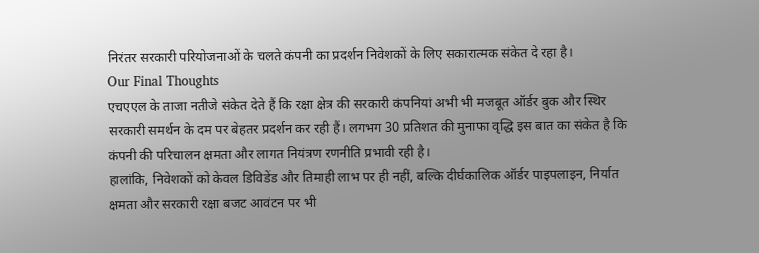निरंतर सरकारी परियोजनाओं के चलते कंपनी का प्रदर्शन निवेशकों के लिए सकारात्मक संकेत दे रहा है।
Our Final Thoughts
एचएएल के ताजा नतीजे संकेत देते हैं कि रक्षा क्षेत्र की सरकारी कंपनियां अभी भी मजबूत ऑर्डर बुक और स्थिर सरकारी समर्थन के दम पर बेहतर प्रदर्शन कर रही हैं। लगभग 30 प्रतिशत की मुनाफा वृद्धि इस बात का संकेत है कि कंपनी की परिचालन क्षमता और लागत नियंत्रण रणनीति प्रभावी रही है।
हालांकि, निवेशकों को केवल डिविडेंड और तिमाही लाभ पर ही नहीं, बल्कि दीर्घकालिक ऑर्डर पाइपलाइन, निर्यात क्षमता और सरकारी रक्षा बजट आवंटन पर भी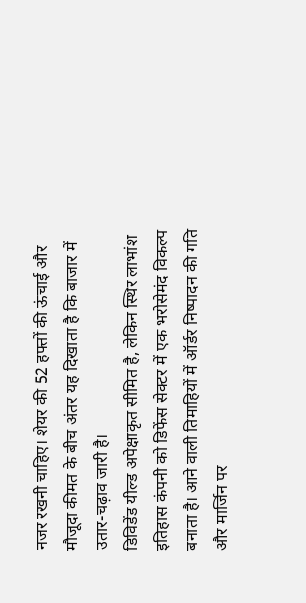नजर रखनी चाहिए। शेयर की 52 हफ्तों की ऊंचाई और मौजूदा कीमत के बीच अंतर यह दिखाता है कि बाजार में उतार-चढ़ाव जारी है।
डिविडेंड यील्ड अपेक्षाकृत सीमित है, लेकिन स्थिर लाभांश इतिहास कंपनी को डिफेंस सेक्टर में एक भरोसेमंद विकल्प बनाता है। आने वाली तिमाहियों में ऑर्डर निष्पादन की गति और मार्जिन पर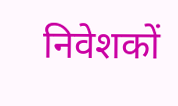निवेशकों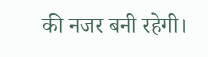की नजर बनी रहेगी।